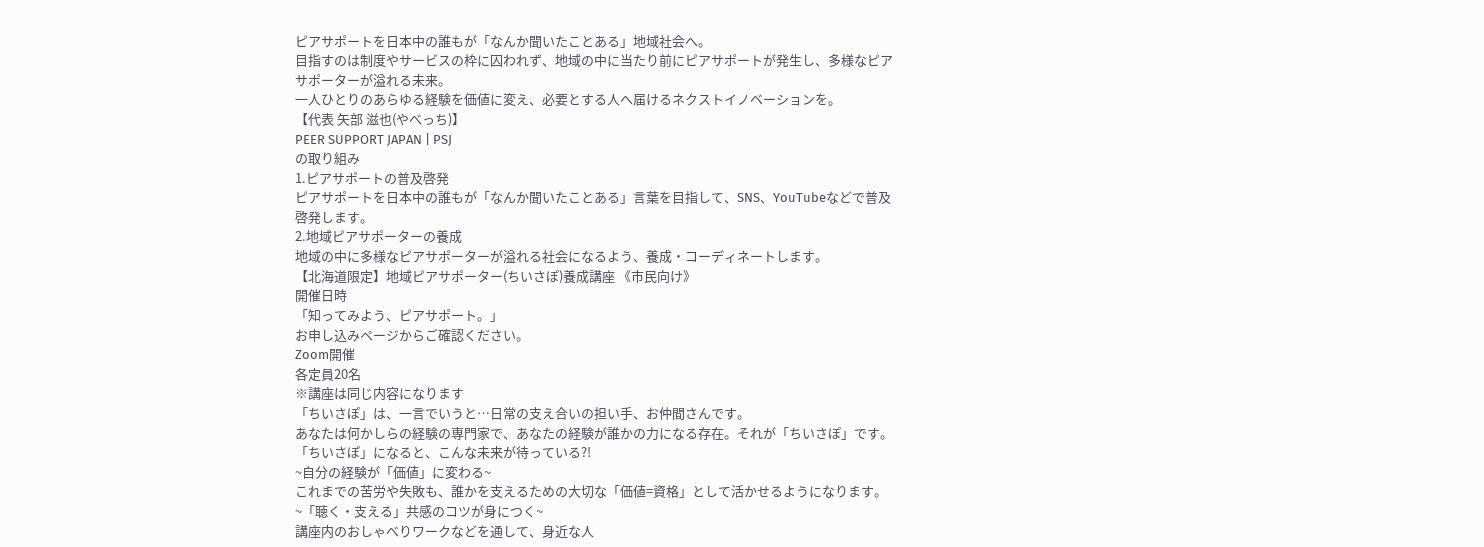ピアサポートを日本中の誰もが「なんか聞いたことある」地域社会へ。
目指すのは制度やサービスの枠に囚われず、地域の中に当たり前にピアサポートが発生し、多様なピアサポーターが溢れる未来。
一人ひとりのあらゆる経験を価値に変え、必要とする人へ届けるネクストイノベーションを。
【代表 矢部 滋也(やべっち)】
PEER SUPPORT JAPAN | PSJ
の取り組み
1.ピアサポートの普及啓発
ピアサポートを日本中の誰もが「なんか聞いたことある」言葉を目指して、SNS、YouTubeなどで普及啓発します。
2.地域ピアサポーターの養成
地域の中に多様なピアサポーターが溢れる社会になるよう、養成・コーディネートします。
【北海道限定】地域ピアサポーター(ちいさぽ)養成講座 《市民向け》
開催日時
「知ってみよう、ピアサポート。」
お申し込みページからご確認ください。
Zoom開催
各定員20名
※講座は同じ内容になります
「ちいさぽ」は、一言でいうと…日常の支え合いの担い手、お仲間さんです。
あなたは何かしらの経験の専門家で、あなたの経験が誰かの力になる存在。それが「ちいさぽ」です。
「ちいさぽ」になると、こんな未来が待っている?!
~自分の経験が「価値」に変わる~
これまでの苦労や失敗も、誰かを支えるための大切な「価値=資格」として活かせるようになります。
~「聴く・支える」共感のコツが身につく~
講座内のおしゃべりワークなどを通して、身近な人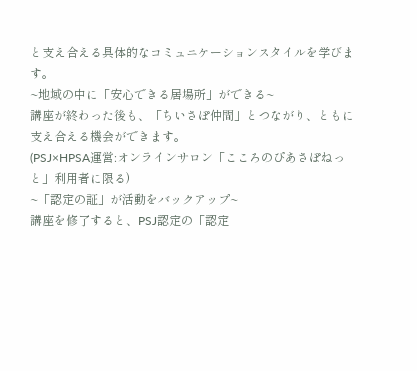と支え合える具体的なコミュニケーションスタイルを学びます。
~地域の中に「安心できる居場所」ができる~
講座が終わった後も、「ちいさぽ仲間」とつながり、ともに支え合える機会ができます。
(PSJ×HPSA運営:オンラインサロン「こころのぴあさぽねっと」利用者に限る)
~「認定の証」が活動をバックアップ~
講座を修了すると、PSJ認定の「認定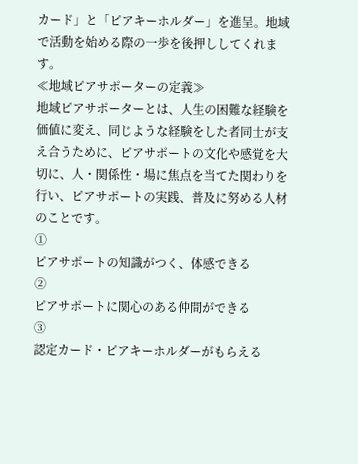カード」と「ピアキーホルダー」を進呈。地域で活動を始める際の一歩を後押ししてくれます。
≪地域ピアサポーターの定義≫
地域ピアサポーターとは、人生の困難な経験を価値に変え、同じような経験をした者同士が支え合うために、ピアサポートの文化や感覚を大切に、人・関係性・場に焦点を当てた関わりを行い、ピアサポートの実践、普及に努める人材のことです。
①
ピアサポートの知識がつく、体感できる
②
ピアサポートに関心のある仲間ができる
③
認定カード・ピアキーホルダーがもらえる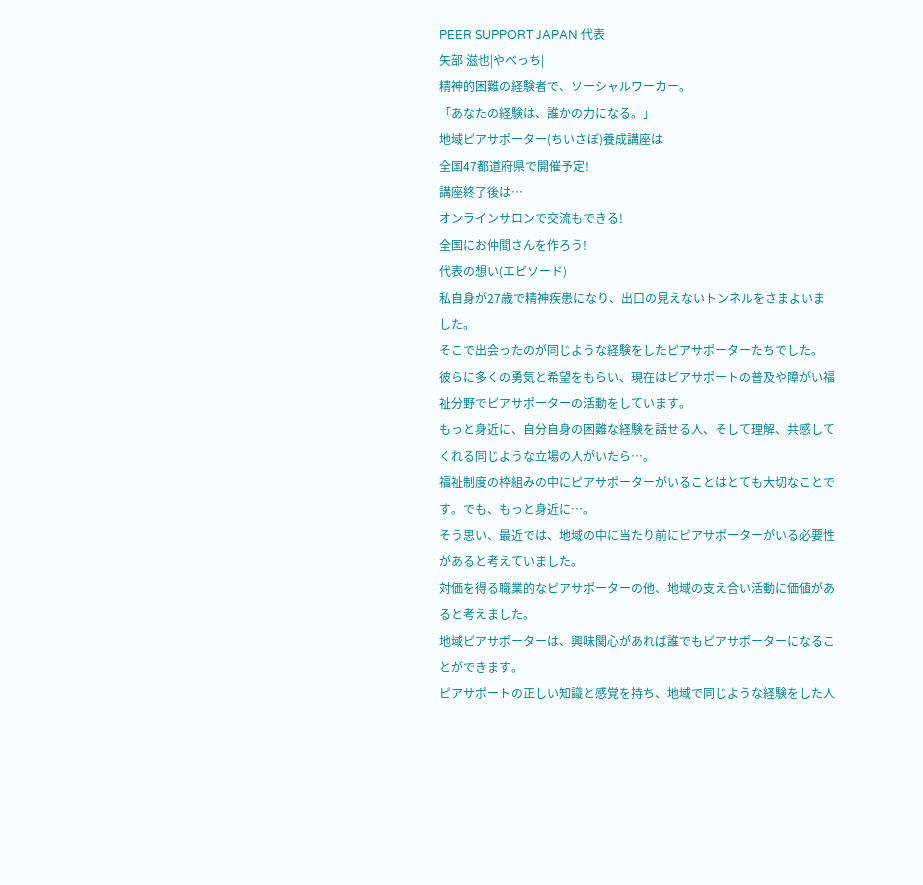PEER SUPPORT JAPAN 代表
矢部 滋也|やべっち|
精神的困難の経験者で、ソーシャルワーカー。
「あなたの経験は、誰かの力になる。」
地域ピアサポーター(ちいさぽ)養成講座は
全国47都道府県で開催予定!
講座終了後は…
オンラインサロンで交流もできる!
全国にお仲間さんを作ろう!
代表の想い(エピソード)
私自身が27歳で精神疾患になり、出口の見えないトンネルをさまよいました。
そこで出会ったのが同じような経験をしたピアサポーターたちでした。
彼らに多くの勇気と希望をもらい、現在はピアサポートの普及や障がい福祉分野でピアサポーターの活動をしています。
もっと身近に、自分自身の困難な経験を話せる人、そして理解、共感してくれる同じような立場の人がいたら…。
福祉制度の枠組みの中にピアサポーターがいることはとても大切なことです。でも、もっと身近に…。
そう思い、最近では、地域の中に当たり前にピアサポーターがいる必要性があると考えていました。
対価を得る職業的なピアサポーターの他、地域の支え合い活動に価値があると考えました。
地域ピアサポーターは、興味関心があれば誰でもピアサポーターになることができます。
ピアサポートの正しい知識と感覚を持ち、地域で同じような経験をした人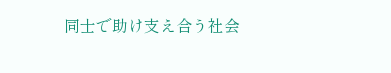同士で助け支え合う社会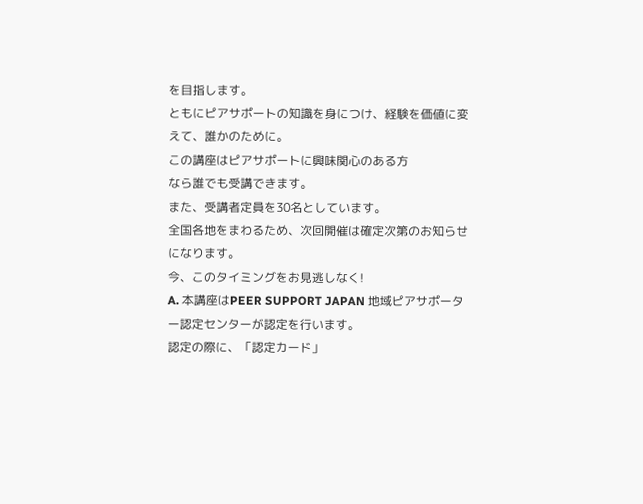を目指します。
ともにピアサポートの知識を身につけ、経験を価値に変えて、誰かのために。
この講座はピアサポートに興味関心のある方
なら誰でも受講できます。
また、受講者定員を30名としています。
全国各地をまわるため、次回開催は確定次第のお知らせになります。
今、このタイミングをお見逃しなく!
A. 本講座はPEER SUPPORT JAPAN 地域ピアサポーター認定センターが認定を行います。
認定の際に、「認定カード」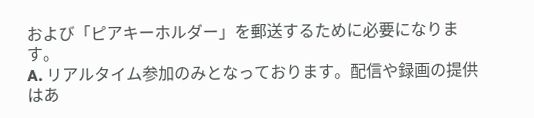および「ピアキーホルダー」を郵送するために必要になります。
A. リアルタイム参加のみとなっております。配信や録画の提供はあ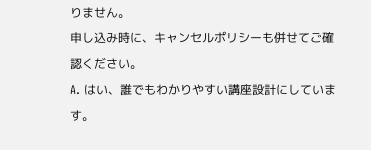りません。
申し込み時に、キャンセルポリシーも併せてご確認ください。
A. はい、誰でもわかりやすい講座設計にしています。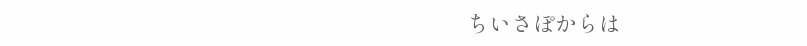ちいさぽからは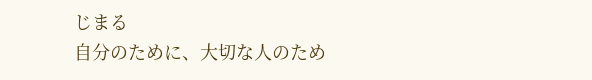じまる
自分のために、大切な人のため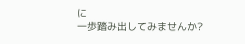に
一歩踏み出してみませんか?